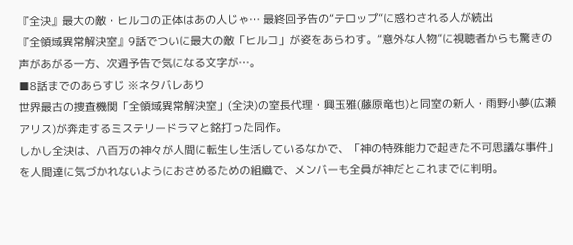『全決』最大の敵・ヒルコの正体はあの人じゃ… 最終回予告の“テロップ”に惑わされる人が続出
『全領域異常解決室』9話でついに最大の敵「ヒルコ」が姿をあらわす。“意外な人物”に視聴者からも驚きの声があがる一方、次週予告で気になる文字が…。
■8話までのあらすじ ※ネタバレあり
世界最古の捜査機関「全領域異常解決室」(全決)の室長代理・興玉雅(藤原竜也)と同室の新人・雨野小夢(広瀬アリス)が奔走するミステリードラマと銘打った同作。
しかし全決は、八百万の神々が人間に転生し生活しているなかで、「神の特殊能力で起きた不可思議な事件」を人間達に気づかれないようにおさめるための組織で、メンバーも全員が神だとこれまでに判明。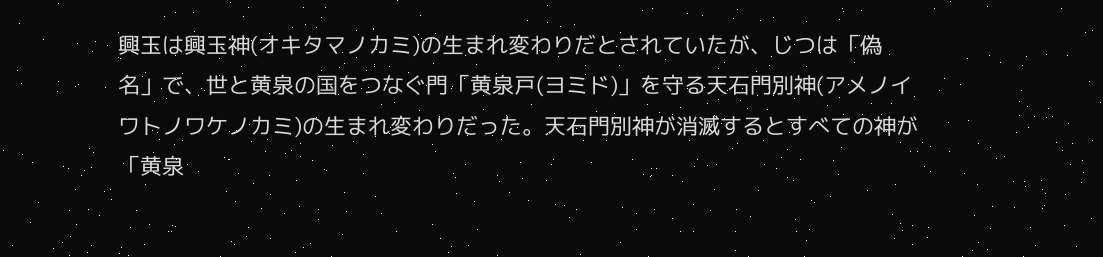興玉は興玉神(オキタマノカミ)の生まれ変わりだとされていたが、じつは「偽名」で、世と黄泉の国をつなぐ門「黄泉戸(ヨミド)」を守る天石門別神(アメノイワトノワケノカミ)の生まれ変わりだった。天石門別神が消滅するとすべての神が「黄泉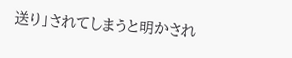送り」されてしまうと明かされ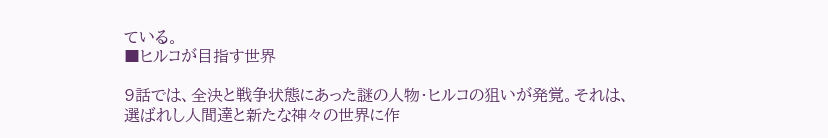ている。
■ヒルコが目指す世界

9話では、全決と戦争状態にあった謎の人物・ヒルコの狙いが発覚。それは、選ばれし人間達と新たな神々の世界に作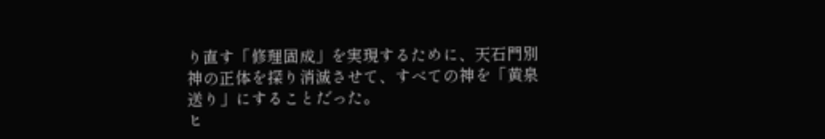り直す「修理固成」を実現するために、天石門別神の正体を探り消滅させて、すべての神を「黄泉送り」にすることだった。
ヒ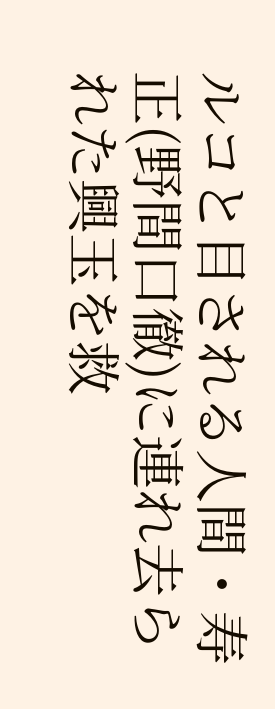ルコと目される人間・寿正(野間口徹)に連れ去られた興玉を救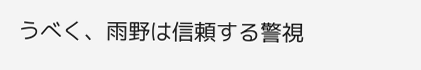うべく、雨野は信頼する警視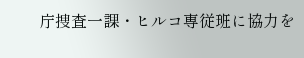庁捜査一課・ヒルコ専従班に協力を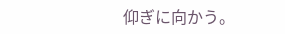仰ぎに向かう。